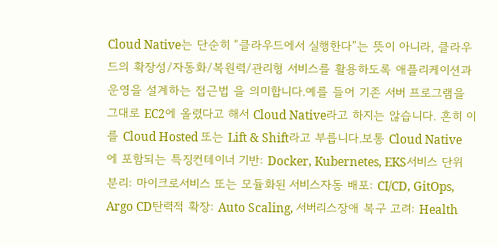Cloud Native는 단순히 “클라우드에서 실행한다”는 뜻이 아니라, 클라우드의 확장성/자동화/복원력/관리형 서비스를 활용하도록 애플리케이션과 운영을 설계하는 접근법 을 의미합니다.예를 들어 기존 서버 프로그램을 그대로 EC2에 올렸다고 해서 Cloud Native라고 하지는 않습니다. 흔히 이를 Cloud Hosted 또는 Lift & Shift라고 부릅니다.보통 Cloud Native에 포함되는 특징컨테이너 기반: Docker, Kubernetes, EKS서비스 단위 분리: 마이크로서비스 또는 모듈화된 서비스자동 배포: CI/CD, GitOps, Argo CD탄력적 확장: Auto Scaling, 서버리스장애 복구 고려: Health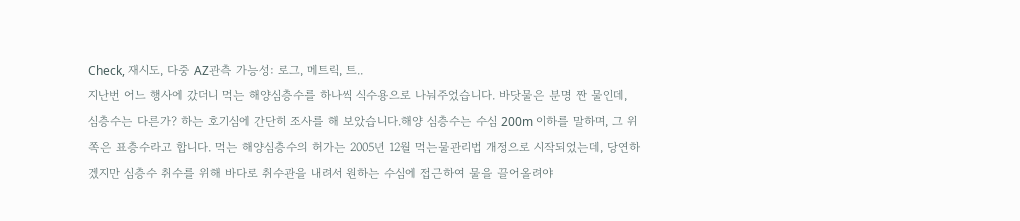Check, 재시도, 다중 AZ관측 가능성: 로그, 메트릭, 트..
지난번 어느 행사에 갔더니 먹는 해양심층수를 하나씩 식수용으로 나눠주었습니다. 바닷물은 분명 짠 물인데, 심층수는 다른가? 하는 호기심에 간단히 조사를 해 보았습니다.해양 심층수는 수심 200m 이하를 말하며, 그 위쪽은 표층수라고 합니다. 먹는 해양심층수의 허가는 2005년 12월 먹는물관리법 개정으로 시작되었는데, 당연하겠지만 심층수 취수를 위해 바다로 취수관을 내려서 원하는 수심에 접근하여 물을 끌어올려야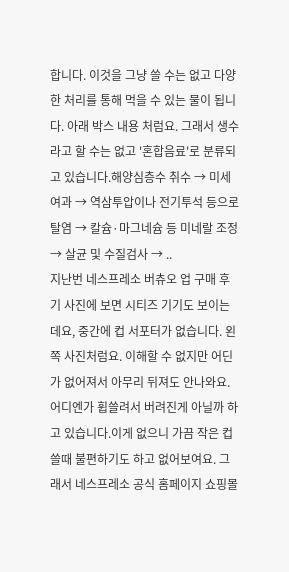합니다. 이것을 그냥 쓸 수는 없고 다양한 처리를 통해 먹을 수 있는 물이 됩니다. 아래 박스 내용 처럼요. 그래서 생수라고 할 수는 없고 '혼합음료'로 분류되고 있습니다.해양심층수 취수 → 미세여과 → 역삼투압이나 전기투석 등으로 탈염 → 칼슘·마그네슘 등 미네랄 조정 → 살균 및 수질검사 → ..
지난번 네스프레소 버츄오 업 구매 후기 사진에 보면 시티즈 기기도 보이는데요, 중간에 컵 서포터가 없습니다. 왼쪽 사진처럼요. 이해할 수 없지만 어딘가 없어져서 아무리 뒤져도 안나와요. 어디엔가 휩쓸려서 버려진게 아닐까 하고 있습니다.이게 없으니 가끔 작은 컵 쓸때 불편하기도 하고 없어보여요. 그래서 네스프레소 공식 홈페이지 쇼핑몰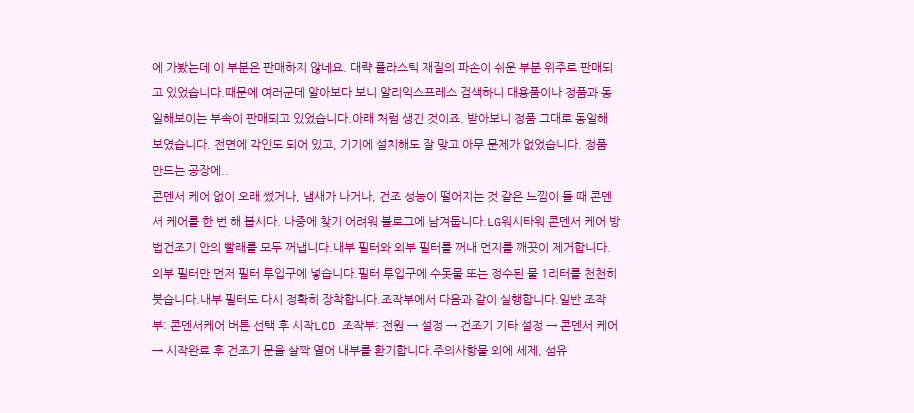에 가봤는데 이 부분은 판매하지 않네요. 대략 플라스틱 재질의 파손이 쉬운 부분 위주로 판매되고 있었습니다.때문에 여러군데 알아보다 보니 알리익스프레스 검색하니 대용품이나 정품과 동일해보이는 부속이 판매되고 있었습니다.아래 처럼 생긴 것이죠. 받아보니 정품 그대로 동일해 보였습니다. 전면에 각인도 되어 있고, 기기에 설치해도 잘 맞고 아무 문제가 없었습니다. 정품 만드는 공장에..
콘덴서 케어 없이 오래 썼거나, 냄새가 나거나, 건조 성능이 떨어지는 것 같은 느낌이 들 때 콘덴서 케어를 한 번 해 봅시다. 나중에 찾기 어려워 블로그에 남겨둡니다.LG워시타워 콘덴서 케어 방법건조기 안의 빨래를 모두 꺼냅니다.내부 필터와 외부 필터를 꺼내 먼지를 깨끗이 제거합니다.외부 필터만 먼저 필터 투입구에 넣습니다.필터 투입구에 수돗물 또는 정수된 물 1리터를 천천히 붓습니다.내부 필터도 다시 정확히 장착합니다.조작부에서 다음과 같이 실행합니다.일반 조작부: 콘덴서케어 버튼 선택 후 시작LCD 조작부: 전원 → 설정 → 건조기 기타 설정 → 콘덴서 케어 → 시작완료 후 건조기 문을 살짝 열어 내부를 환기합니다.주의사항물 외에 세제, 섬유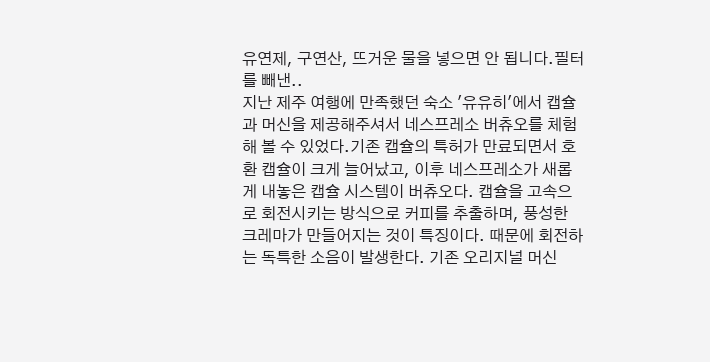유연제, 구연산, 뜨거운 물을 넣으면 안 됩니다.필터를 빼낸..
지난 제주 여행에 만족했던 숙소 '유유히'에서 캡슐과 머신을 제공해주셔서 네스프레소 버츄오를 체험해 볼 수 있었다.기존 캡슐의 특허가 만료되면서 호환 캡슐이 크게 늘어났고, 이후 네스프레소가 새롭게 내놓은 캡슐 시스템이 버츄오다. 캡슐을 고속으로 회전시키는 방식으로 커피를 추출하며, 풍성한 크레마가 만들어지는 것이 특징이다. 때문에 회전하는 독특한 소음이 발생한다. 기존 오리지널 머신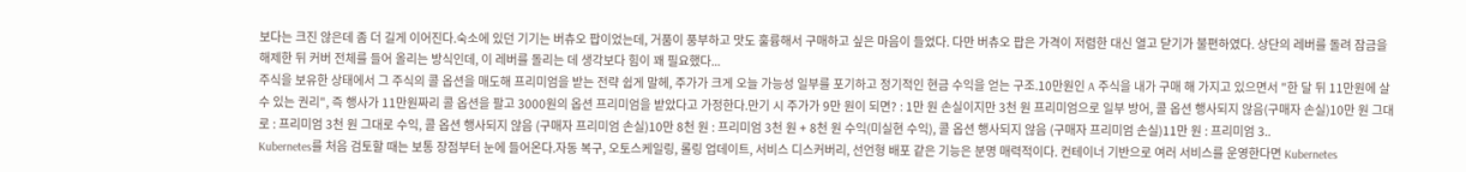보다는 크진 않은데 좀 더 길게 이어진다.숙소에 있던 기기는 버츄오 팝이었는데, 거품이 풍부하고 맛도 훌륭해서 구매하고 싶은 마음이 들었다. 다만 버츄오 팝은 가격이 저렴한 대신 열고 닫기가 불편하였다. 상단의 레버를 돌려 잠금을 해제한 뒤 커버 전체를 들어 올리는 방식인데, 이 레버를 돌리는 데 생각보다 힘이 꽤 필요했다...
주식을 보유한 상태에서 그 주식의 콜 옵션을 매도해 프리미엄을 받는 전략 쉽게 말헤, 주가가 크게 오늘 가능성 일부를 포기하고 정기적인 현금 수익을 얻는 구조.10만원인 A 주식을 내가 구매 해 가지고 있으면서 "한 달 뒤 11만원에 살 수 있는 권리", 즉 행사가 11만원짜리 콜 옵션을 팔고 3000원의 옵션 프리미엄을 받았다고 가정한다.만기 시 주가가 9만 원이 되면? : 1만 원 손실이지만 3천 원 프리미엄으로 일부 방어, 콜 옵션 행사되지 않음(구매자 손실)10만 원 그대로 : 프리미엄 3천 원 그대로 수익, 콜 옵션 행사되지 않음 (구매자 프리미엄 손실)10만 8천 원 : 프리미엄 3천 원 + 8천 원 수익(미실현 수익), 콜 옵션 행사되지 않음 (구매자 프리미엄 손실)11만 원 : 프리미엄 3..
Kubernetes를 처음 검토할 때는 보통 장점부터 눈에 들어온다.자동 복구, 오토스케일링, 롤링 업데이트, 서비스 디스커버리, 선언형 배포 같은 기능은 분명 매력적이다. 컨테이너 기반으로 여러 서비스를 운영한다면 Kubernetes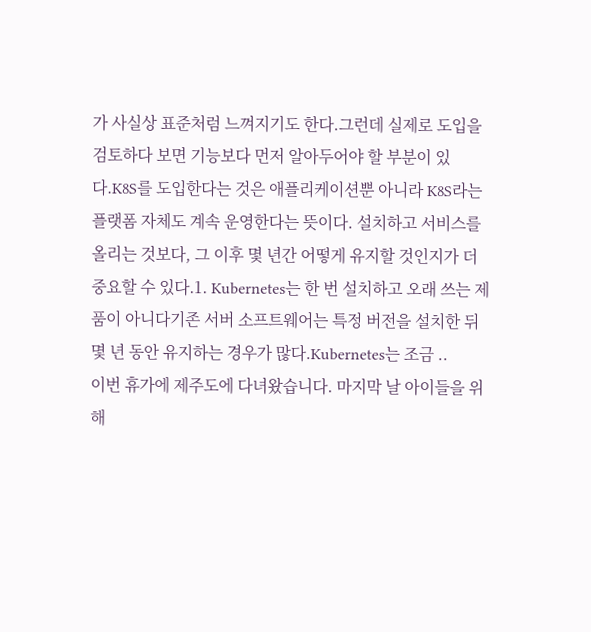가 사실상 표준처럼 느껴지기도 한다.그런데 실제로 도입을 검토하다 보면 기능보다 먼저 알아두어야 할 부분이 있다.K8S를 도입한다는 것은 애플리케이션뿐 아니라 K8S라는 플랫폼 자체도 계속 운영한다는 뜻이다. 설치하고 서비스를 올리는 것보다, 그 이후 몇 년간 어떻게 유지할 것인지가 더 중요할 수 있다.1. Kubernetes는 한 번 설치하고 오래 쓰는 제품이 아니다기존 서버 소프트웨어는 특정 버전을 설치한 뒤 몇 년 동안 유지하는 경우가 많다.Kubernetes는 조금 ..
이번 휴가에 제주도에 다녀왔습니다. 마지막 날 아이들을 위해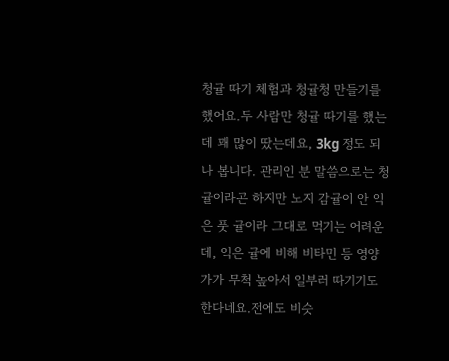청귤 따기 체험과 청귤청 만들기를 했어요.두 사람만 청귤 따기를 했는데 꽤 많이 땄는데요, 3kg 정도 되나 봅니다. 관리인 분 말씀으로는 청귤이라곤 하지만 노지 감귤이 안 익은 풋 귤이라 그대로 먹기는 어려운데, 익은 귤에 비해 비타민 등 영양가가 무척 높아서 일부러 따기기도 한다네요.전에도 비슷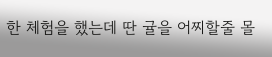한 체험을 했는데 딴 귤을 어찌할줄 몰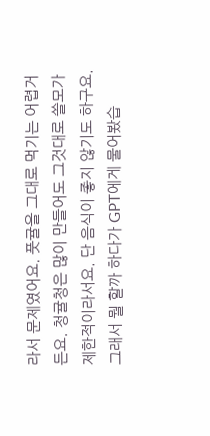라서 문제였어요. 풋귤을 그대로 먹기는 어렵거든요. 청귤청은 많이 만들어도 그것대로 쓸모가 제한적이라서요. 단 음식이 좋지 않기도 하구요.그래서 뭘 할까 하다가 GPT에게 물어봤습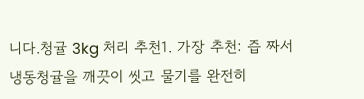니다.청귤 3kg 처리 추천1. 가장 추천: 즙 짜서 냉동청귤을 깨끗이 씻고 물기를 완전히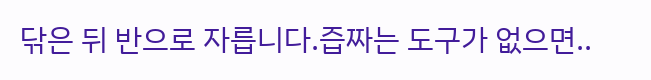닦은 뒤 반으로 자릅니다.즙짜는 도구가 없으면..